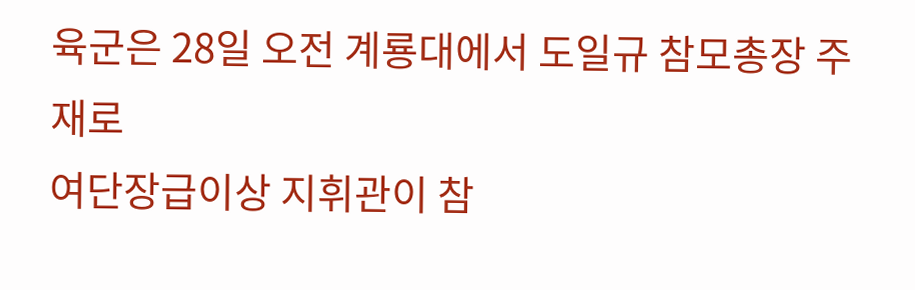육군은 28일 오전 계룡대에서 도일규 참모총장 주재로
여단장급이상 지휘관이 참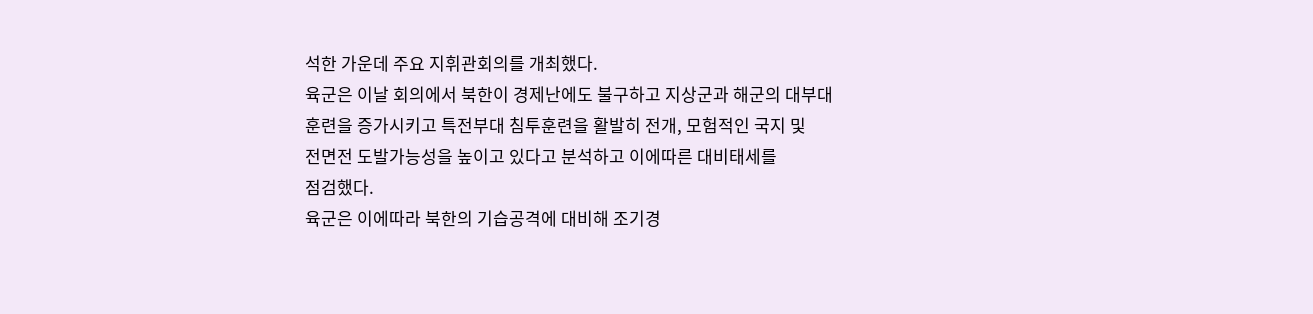석한 가운데 주요 지휘관회의를 개최했다.
육군은 이날 회의에서 북한이 경제난에도 불구하고 지상군과 해군의 대부대
훈련을 증가시키고 특전부대 침투훈련을 활발히 전개, 모험적인 국지 및
전면전 도발가능성을 높이고 있다고 분석하고 이에따른 대비태세를
점검했다.
육군은 이에따라 북한의 기습공격에 대비해 조기경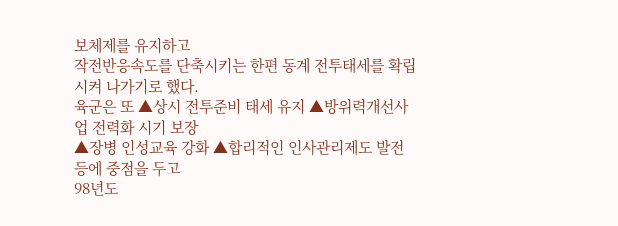보체제를 유지하고
작전반응속도를 단축시키는 한편 동계 전투태세를 확립시켜 나가기로 했다.
육군은 또 ▲상시 전투준비 태세 유지 ▲방위력개선사업 전력화 시기 보장
▲장병 인성교육 강화 ▲합리적인 인사관리제도 발전 등에 중점을 두고
98년도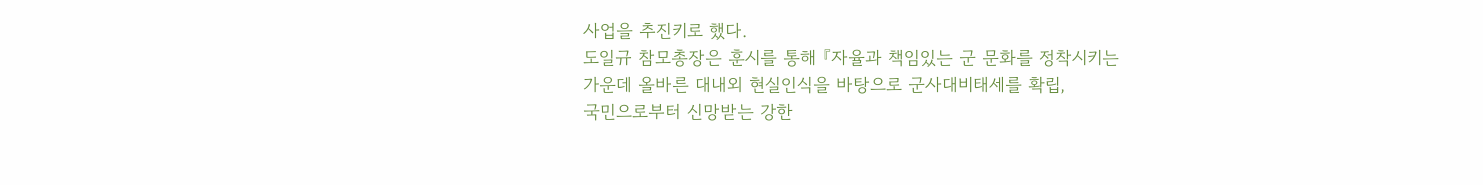사업을 추진키로 했다.
도일규 참모총장은 훈시를 통해 『자율과 책임있는 군 문화를 정착시키는
가운데 올바른 대내외 현실인식을 바탕으로 군사대비태세를 확립,
국민으로부터 신망받는 강한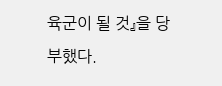육군이 될 것』을 당부했다.